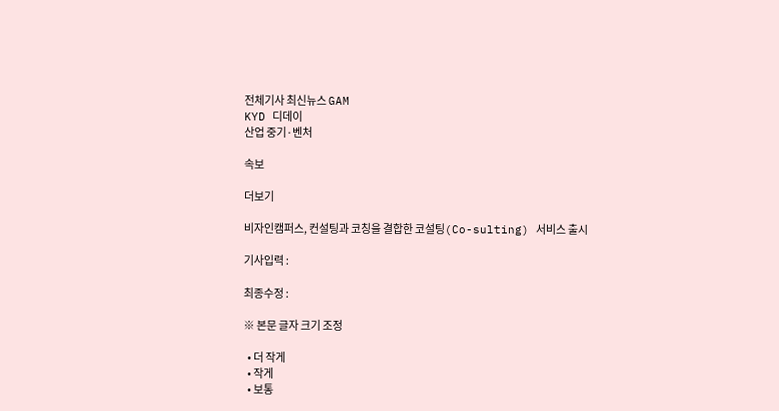전체기사 최신뉴스 GAM
KYD 디데이
산업 중기·벤처

속보

더보기

비자인캠퍼스, 컨설팅과 코칭을 결합한 코설팅(Co-sulting) 서비스 출시

기사입력 :

최종수정 :

※ 본문 글자 크기 조정

  • 더 작게
  • 작게
  • 보통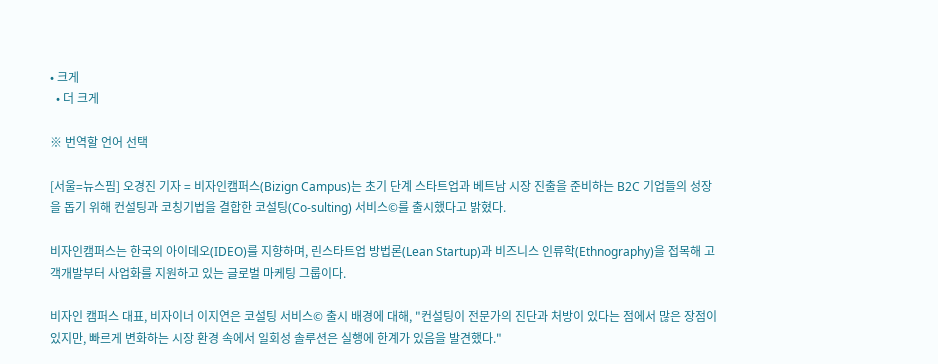• 크게
  • 더 크게

※ 번역할 언어 선택

[서울=뉴스핌] 오경진 기자 = 비자인캠퍼스(Bizign Campus)는 초기 단계 스타트업과 베트남 시장 진출을 준비하는 B2C 기업들의 성장을 돕기 위해 컨설팅과 코칭기법을 결합한 코설팅(Co-sulting) 서비스©를 출시했다고 밝혔다.

비자인캠퍼스는 한국의 아이데오(IDEO)를 지향하며, 린스타트업 방법론(Lean Startup)과 비즈니스 인류학(Ethnography)을 접목해 고객개발부터 사업화를 지원하고 있는 글로벌 마케팅 그룹이다.

비자인 캠퍼스 대표, 비자이너 이지연은 코설팅 서비스© 출시 배경에 대해, "컨설팅이 전문가의 진단과 처방이 있다는 점에서 많은 장점이 있지만, 빠르게 변화하는 시장 환경 속에서 일회성 솔루션은 실행에 한계가 있음을 발견했다."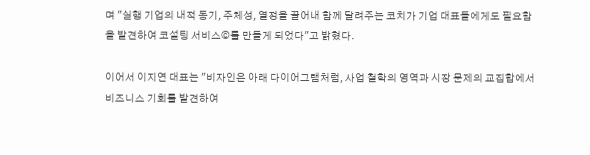며 "실행 기업의 내적 동기, 주체성, 열정을 끌어내 함께 달려주는 코치가 기업 대표들에게도 필요함을 발견하여 코설팅 서비스©를 만들게 되었다"고 밝혔다.

이어서 이지연 대표는 "비자인은 아래 다이어그램처럼, 사업 철학의 영역과 시장 문제의 교집합에서 비즈니스 기회를 발견하여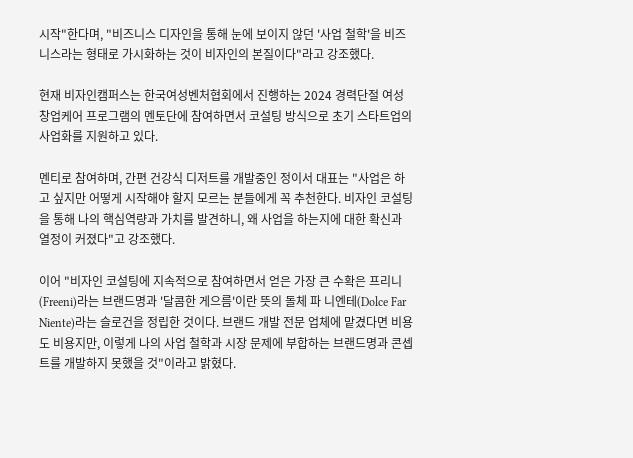시작"한다며, "비즈니스 디자인을 통해 눈에 보이지 않던 '사업 철학'을 비즈니스라는 형태로 가시화하는 것이 비자인의 본질이다"라고 강조했다.

현재 비자인캠퍼스는 한국여성벤처협회에서 진행하는 2024 경력단절 여성 창업케어 프로그램의 멘토단에 참여하면서 코설팅 방식으로 초기 스타트업의 사업화를 지원하고 있다.

멘티로 참여하며, 간편 건강식 디저트를 개발중인 정이서 대표는 "사업은 하고 싶지만 어떻게 시작해야 할지 모르는 분들에게 꼭 추천한다. 비자인 코설팅을 통해 나의 핵심역량과 가치를 발견하니, 왜 사업을 하는지에 대한 확신과 열정이 커졌다"고 강조했다.

이어 "비자인 코설팅에 지속적으로 참여하면서 얻은 가장 큰 수확은 프리니(Freeni)라는 브랜드명과 '달콤한 게으름'이란 뜻의 돌체 파 니엔테(Dolce Far Niente)라는 슬로건을 정립한 것이다. 브랜드 개발 전문 업체에 맡겼다면 비용도 비용지만, 이렇게 나의 사업 철학과 시장 문제에 부합하는 브랜드명과 콘셉트를 개발하지 못했을 것"이라고 밝혔다.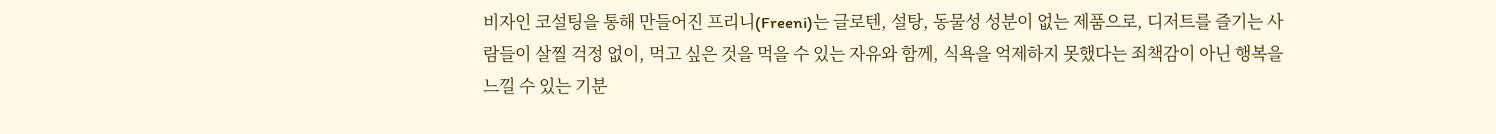비자인 코설팅을 통해 만들어진 프리니(Freeni)는 글로텐, 설탕, 동물성 성분이 없는 제품으로, 디저트를 즐기는 사람들이 살찔 걱정 없이, 먹고 싶은 것을 먹을 수 있는 자유와 함께, 식욕을 억제하지 못했다는 죄책감이 아닌 행복을 느낄 수 있는 기분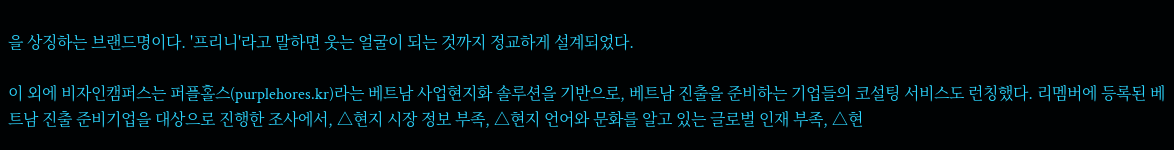을 상징하는 브랜드명이다. '프리니'라고 말하면 웃는 얼굴이 되는 것까지 정교하게 설계되었다.

이 외에 비자인캠퍼스는 퍼플홀스(purplehores.kr)라는 베트남 사업현지화 솔루션을 기반으로, 베트남 진출을 준비하는 기업들의 코설팅 서비스도 런칭했다. 리멤버에 등록된 베트남 진출 준비기업을 대상으로 진행한 조사에서, △현지 시장 정보 부족, △현지 언어와 문화를 알고 있는 글로벌 인재 부족, △현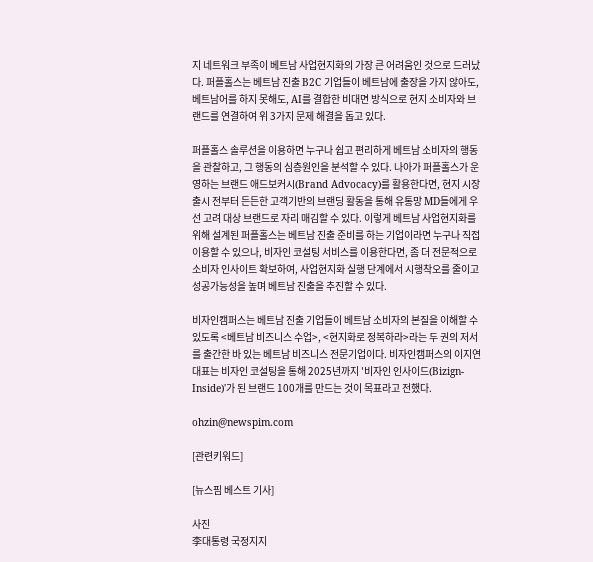지 네트워크 부족이 베트남 사업현지화의 가장 큰 어려움인 것으로 드러났다. 퍼플홀스는 베트남 진출 B2C 기업들이 베트남에 출장을 가지 않아도, 베트남어를 하지 못해도, AI를 결합한 비대면 방식으로 현지 소비자와 브랜드를 연결하여 위 3가지 문제 해결을 돕고 있다.

퍼플홀스 솔루션을 이용하면 누구나 쉽고 편리하게 베트남 소비자의 행동을 관찰하고, 그 행동의 심층원인을 분석할 수 있다. 나아가 퍼플홀스가 운영하는 브랜드 애드보커시(Brand Advocacy)를 활용한다면, 현지 시장 출시 전부터 든든한 고객기반의 브랜딩 활동을 통해 유통망 MD들에게 우선 고려 대상 브랜드로 자리 매김할 수 있다. 이렇게 베트남 사업현지화를 위해 설계된 퍼플홀스는 베트남 진출 준비를 하는 기업이라면 누구나 직접 이용할 수 있으나, 비자인 코설팅 서비스를 이용한다면, 좀 더 전문적으로 소비자 인사이트 확보하여, 사업현지화 실행 단계에서 시행착오를 줄이고 성공가능성을 높며 베트남 진출을 추진할 수 있다.

비자인캠퍼스는 베트남 진출 기업들이 베트남 소비자의 본질을 이해할 수 있도록 <베트남 비즈니스 수업>, <현지화로 정복하라>라는 두 권의 저서를 출간한 바 있는 베트남 비즈니스 전문기업이다. 비자인캠퍼스의 이지연 대표는 비자인 코설팅을 통해 2025년까지 '비자인 인사이드(Bizign-Inside)'가 된 브랜드 100개를 만드는 것이 목표라고 전했다.

ohzin@newspim.com

[관련키워드]

[뉴스핌 베스트 기사]

사진
李대통령 국정지지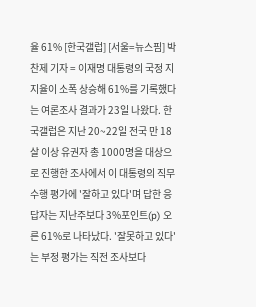율 61% [한국갤럽] [서울=뉴스핌] 박찬제 기자 = 이재명 대통령의 국정 지지율이 소폭 상승해 61%를 기록했다는 여론조사 결과가 23일 나왔다. 한국갤럽은 지난 20~22일 전국 만 18살 이상 유권자 총 1000명을 대상으로 진행한 조사에서 이 대통령의 직무수행 평가에 '잘하고 있다'며 답한 응답자는 지난주보다 3%포인트(p) 오른 61%로 나타났다. '잘못하고 있다'는 부정 평가는 직전 조사보다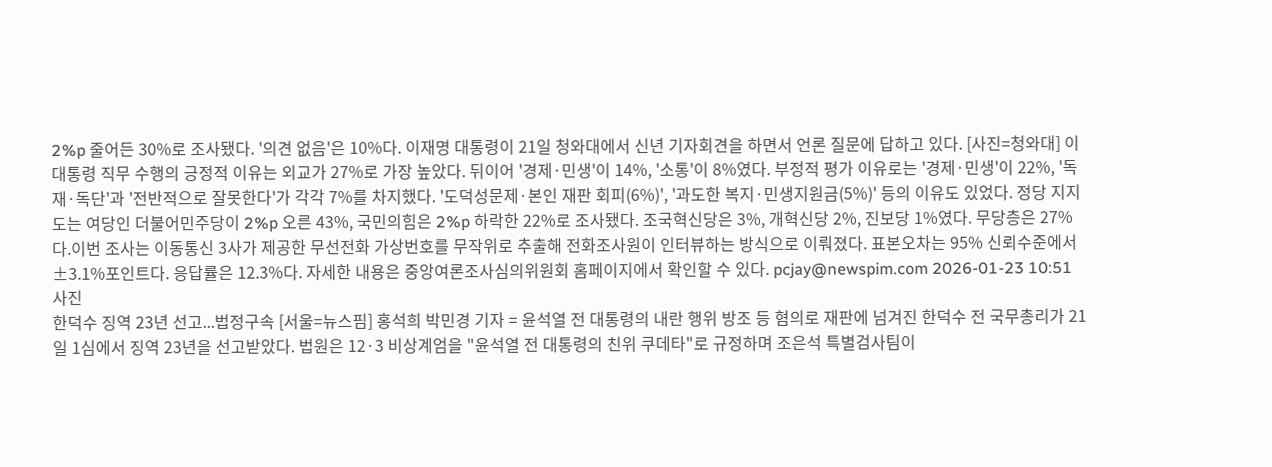2%p 줄어든 30%로 조사됐다. '의견 없음'은 10%다. 이재명 대통령이 21일 청와대에서 신년 기자회견을 하면서 언론 질문에 답하고 있다. [사진=청와대] 이 대통령 직무 수행의 긍정적 이유는 외교가 27%로 가장 높았다. 뒤이어 '경제·민생'이 14%, '소통'이 8%였다. 부정적 평가 이유로는 '경제·민생'이 22%, '독재·독단'과 '전반적으로 잘못한다'가 각각 7%를 차지했다. '도덕성문제·본인 재판 회피(6%)', '과도한 복지·민생지원금(5%)' 등의 이유도 있었다. 정당 지지도는 여당인 더불어민주당이 2%p 오른 43%, 국민의힘은 2%p 하락한 22%로 조사됐다. 조국혁신당은 3%, 개혁신당 2%, 진보당 1%였다. 무당층은 27%다.이번 조사는 이동통신 3사가 제공한 무선전화 가상번호를 무작위로 추출해 전화조사원이 인터뷰하는 방식으로 이뤄졌다. 표본오차는 95% 신뢰수준에서 ±3.1%포인트다. 응답률은 12.3%다. 자세한 내용은 중앙여론조사심의위원회 홈페이지에서 확인할 수 있다. pcjay@newspim.com 2026-01-23 10:51
사진
한덕수 징역 23년 선고...법정구속 [서울=뉴스핌] 홍석희 박민경 기자 = 윤석열 전 대통령의 내란 행위 방조 등 혐의로 재판에 넘겨진 한덕수 전 국무총리가 21일 1심에서 징역 23년을 선고받았다. 법원은 12·3 비상계엄을 "윤석열 전 대통령의 친위 쿠데타"로 규정하며 조은석 특별검사팀이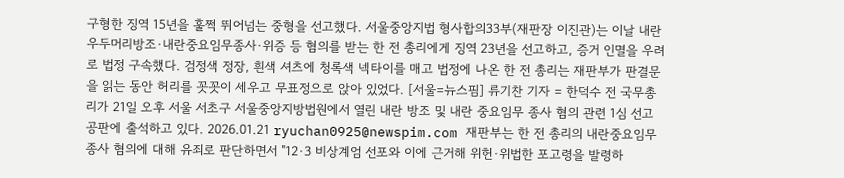구형한 징역 15년을 훌쩍 뛰어넘는 중형을 선고했다. 서울중앙지법 형사합의33부(재판장 이진관)는 이날 내란우두머리방조·내란중요임무종사·위증 등 혐의를 받는 한 전 총리에게 징역 23년을 선고하고, 증거 인멸을 우려로 법정 구속했다. 검정색 정장, 흰색 셔츠에 청록색 넥타이를 매고 법정에 나온 한 전 총리는 재판부가 판결문을 읽는 동안 허리를 꼿꼿이 세우고 무표정으로 앉아 있었다. [서울=뉴스핌] 류기찬 기자 = 한덕수 전 국무총리가 21일 오후 서울 서초구 서울중앙지방법원에서 열린 내란 방조 및 내란 중요임무 종사 혐의 관련 1심 선고 공판에 출석하고 있다. 2026.01.21 ryuchan0925@newspim.com 재판부는 한 전 총리의 내란중요임무종사 혐의에 대해 유죄로 판단하면서 "12·3 비상계엄 선포와 이에 근거해 위헌·위법한 포고령을 발령하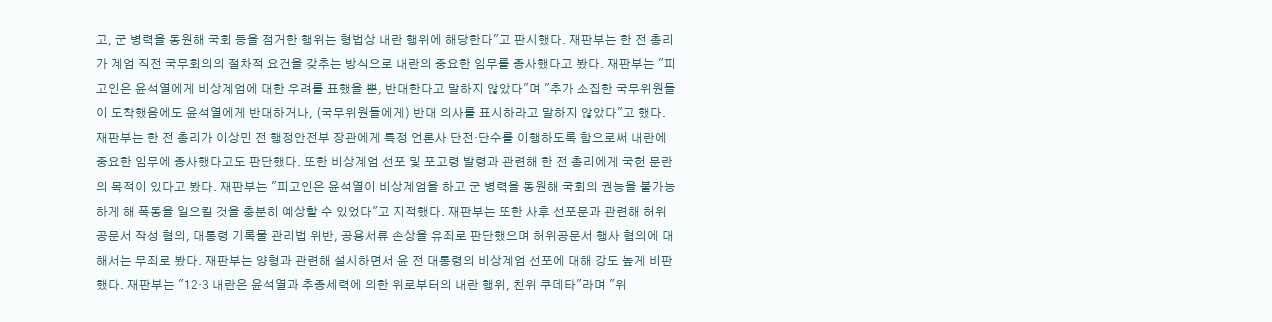고, 군 병력을 동원해 국회 등을 점거한 행위는 형법상 내란 행위에 해당한다"고 판시했다. 재판부는 한 전 총리가 계엄 직전 국무회의의 절차적 요건을 갖추는 방식으로 내란의 중요한 임무를 종사했다고 봤다. 재판부는 "피고인은 윤석열에게 비상계엄에 대한 우려를 표했을 뿐, 반대한다고 말하지 않았다"며 "추가 소집한 국무위원들이 도착했음에도 윤석열에게 반대하거나, (국무위원들에게) 반대 의사를 표시하라고 말하지 않았다"고 했다. 재판부는 한 전 총리가 이상민 전 행정안전부 장관에게 특정 언론사 단전·단수를 이행하도록 함으로써 내란에 중요한 임무에 종사했다고도 판단했다. 또한 비상계엄 선포 및 포고령 발령과 관련해 한 전 총리에게 국헌 문란의 목적이 있다고 봤다. 재판부는 "피고인은 윤석열이 비상계엄을 하고 군 병력을 동원해 국회의 권능을 불가능하게 해 폭동을 일으킬 것을 충분히 예상할 수 있었다"고 지적했다. 재판부는 또한 사후 선포문과 관련해 허위공문서 작성 혐의, 대통령 기록물 관리법 위반, 공용서류 손상을 유죄로 판단했으며 허위공문서 행사 혐의에 대해서는 무죄로 봤다. 재판부는 양형과 관련해 설시하면서 윤 전 대통령의 비상계엄 선포에 대해 강도 높게 비판했다. 재판부는 "12·3 내란은 윤석열과 추종세력에 의한 위로부터의 내란 행위, 친위 쿠데타"라며 "위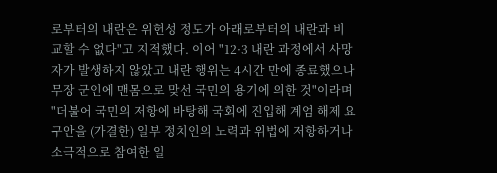로부터의 내란은 위헌성 정도가 아래로부터의 내란과 비교할 수 없다"고 지적했다. 이어 "12·3 내란 과정에서 사망자가 발생하지 않았고 내란 행위는 4시간 만에 종료했으나 무장 군인에 맨몸으로 맞선 국민의 용기에 의한 것"이라며 "더불어 국민의 저항에 바탕해 국회에 진입해 계엄 해제 요구안을 (가결한) 일부 정치인의 노력과 위법에 저항하거나 소극적으로 참여한 일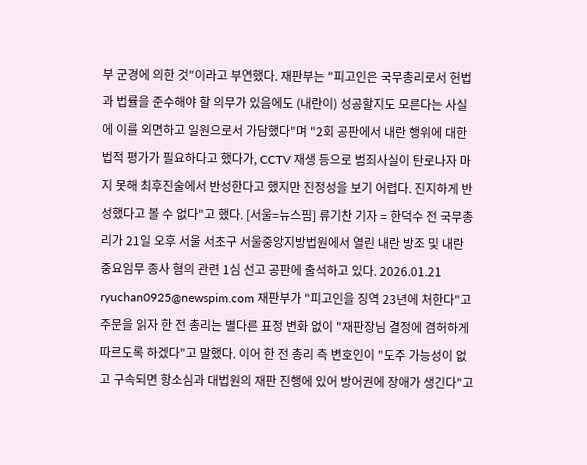부 군경에 의한 것"이라고 부연했다. 재판부는 "피고인은 국무총리로서 헌법과 법률을 준수해야 할 의무가 있음에도 (내란이) 성공할지도 모른다는 사실에 이를 외면하고 일원으로서 가담했다"며 "2회 공판에서 내란 행위에 대한 법적 평가가 필요하다고 했다가, CCTV 재생 등으로 범죄사실이 탄로나자 마지 못해 최후진술에서 반성한다고 했지만 진정성을 보기 어렵다. 진지하게 반성했다고 볼 수 없다"고 했다. [서울=뉴스핌] 류기찬 기자 = 한덕수 전 국무총리가 21일 오후 서울 서초구 서울중앙지방법원에서 열린 내란 방조 및 내란 중요임무 종사 혐의 관련 1심 선고 공판에 출석하고 있다. 2026.01.21 ryuchan0925@newspim.com 재판부가 "피고인을 징역 23년에 처한다"고 주문을 읽자 한 전 총리는 별다른 표정 변화 없이 "재판장님 결정에 겸허하게 따르도록 하겠다"고 말했다. 이어 한 전 총리 측 변호인이 "도주 가능성이 없고 구속되면 항소심과 대법원의 재판 진행에 있어 방어권에 장애가 생긴다"고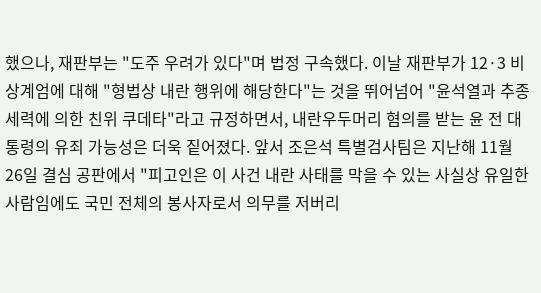했으나, 재판부는 "도주 우려가 있다"며 법정 구속했다. 이날 재판부가 12·3 비상계엄에 대해 "형법상 내란 행위에 해당한다"는 것을 뛰어넘어 "윤석열과 추종세력에 의한 친위 쿠데타"라고 규정하면서, 내란우두머리 혐의를 받는 윤 전 대통령의 유죄 가능성은 더욱 짙어졌다. 앞서 조은석 특별검사팀은 지난해 11월 26일 결심 공판에서 "피고인은 이 사건 내란 사태를 막을 수 있는 사실상 유일한 사람임에도 국민 전체의 봉사자로서 의무를 저버리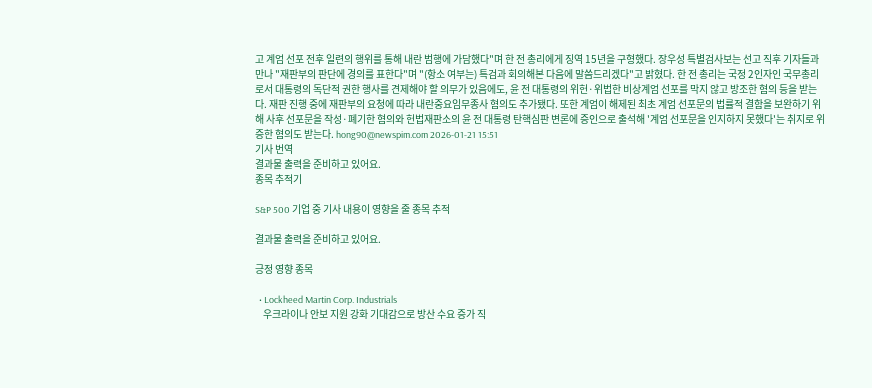고 계엄 선포 전후 일련의 행위를 통해 내란 범행에 가담했다"며 한 전 총리에게 징역 15년을 구형했다. 장우성 특별검사보는 선고 직후 기자들과 만나 "재판부의 판단에 경의를 표한다"며 "(항소 여부는) 특검과 회의해본 다음에 말씀드리겠다"고 밝혔다. 한 전 총리는 국정 2인자인 국무총리로서 대통령의 독단적 권한 행사를 견제해야 할 의무가 있음에도, 윤 전 대통령의 위헌·위법한 비상계엄 선포를 막지 않고 방조한 혐의 등을 받는다. 재판 진행 중에 재판부의 요청에 따라 내란중요임무종사 혐의도 추가됐다. 또한 계엄이 해제된 최초 계엄 선포문의 법률적 결함을 보완하기 위해 사후 선포문을 작성·폐기한 혐의와 헌법재판소의 윤 전 대통령 탄핵심판 변론에 증인으로 출석해 '계엄 선포문을 인지하지 못했다'는 취지로 위증한 혐의도 받는다. hong90@newspim.com 2026-01-21 15:51
기사 번역
결과물 출력을 준비하고 있어요.
종목 추적기

S&P 500 기업 중 기사 내용이 영향을 줄 종목 추적

결과물 출력을 준비하고 있어요.

긍정 영향 종목

  • Lockheed Martin Corp. Industrials
    우크라이나 안보 지원 강화 기대감으로 방산 수요 증가 직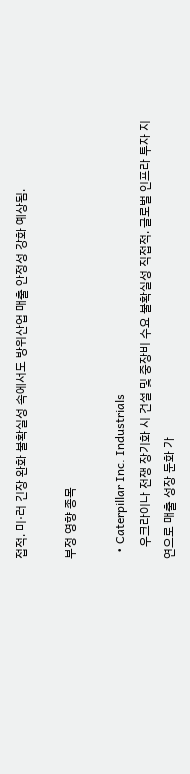접적. 미·러 긴장 완화 불확실성 속에서도 방위산업 매출 안정성 강화 예상됨.

부정 영향 종목

  • Caterpillar Inc. Industrials
    우크라이나 전쟁 장기화 시 건설 및 중장비 수요 불확실성 직접적. 글로벌 인프라 투자 지연으로 매출 성장 둔화 가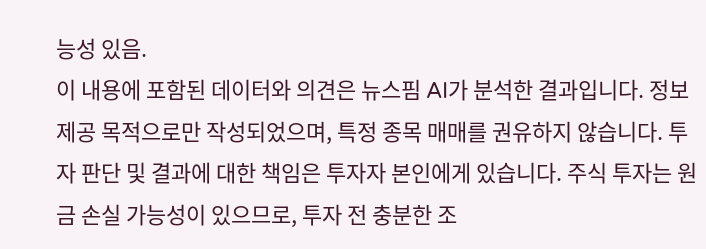능성 있음.
이 내용에 포함된 데이터와 의견은 뉴스핌 AI가 분석한 결과입니다. 정보 제공 목적으로만 작성되었으며, 특정 종목 매매를 권유하지 않습니다. 투자 판단 및 결과에 대한 책임은 투자자 본인에게 있습니다. 주식 투자는 원금 손실 가능성이 있으므로, 투자 전 충분한 조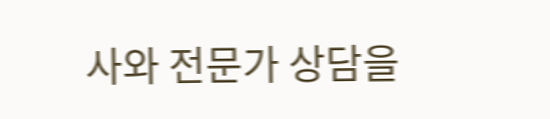사와 전문가 상담을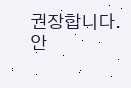권장합니다.
안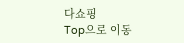다쇼핑
Top으로 이동